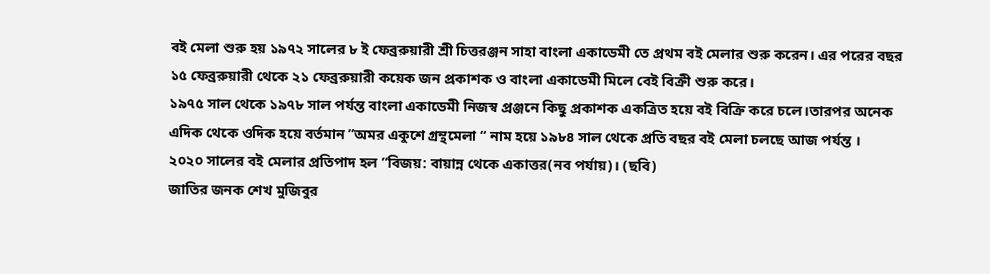বই মেলা শুরু হয় ১৯৭২ সালের ৮ ই ফেব্ররুয়ারী শ্রী চিত্তরঞ্জন সাহা বাংলা একাডেমী তে প্রথম বই মেলার শুরু করেন। এর পরের বছর ১৫ ফেব্ররুয়ারী থেকে ২১ ফেব্ররুয়ারী কয়েক জন প্রকাশক ও বাংলা একাডেমী মিলে বেই বিক্রী শুরু করে।
১৯৭৫ সাল থেকে ১৯৭৮ সাল পর্যন্ত বাংলা একাডেমী নিজস্ব প্রঞ্জনে কিছু প্রকাশক একত্রিত হয়ে বই বিক্রি করে চলে।তারপর অনেক এদিক থেকে ওদিক হয়ে বর্তমান ”অমর একুশে গ্রন্থমেলা “ নাম হয়ে ১৯৮৪ সাল থেকে প্রতি বছর বই মেলা চলছে আজ পর্যন্ত ।
২০২০ সালের বই মেলার প্রতিপাদ হল ”বিজয়: বায়ান্ন থেকে একাত্তর(নব পর্যায়)। (ছবি)
জাতির জনক শেখ মুজিবুর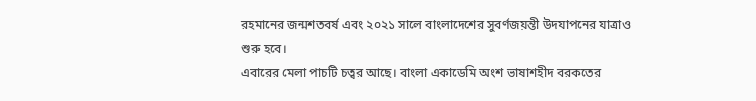রহমানের জন্মশতবর্ষ এবং ২০২১ সালে বাংলাদেশের সুবর্ণজয়ন্তী উদযাপনের যাত্রাও শুরু হবে।
এবারের মেলা পাচটি চত্বর আছে। বাংলা একাডেমি অংশ ভাষাশহীদ বরকতের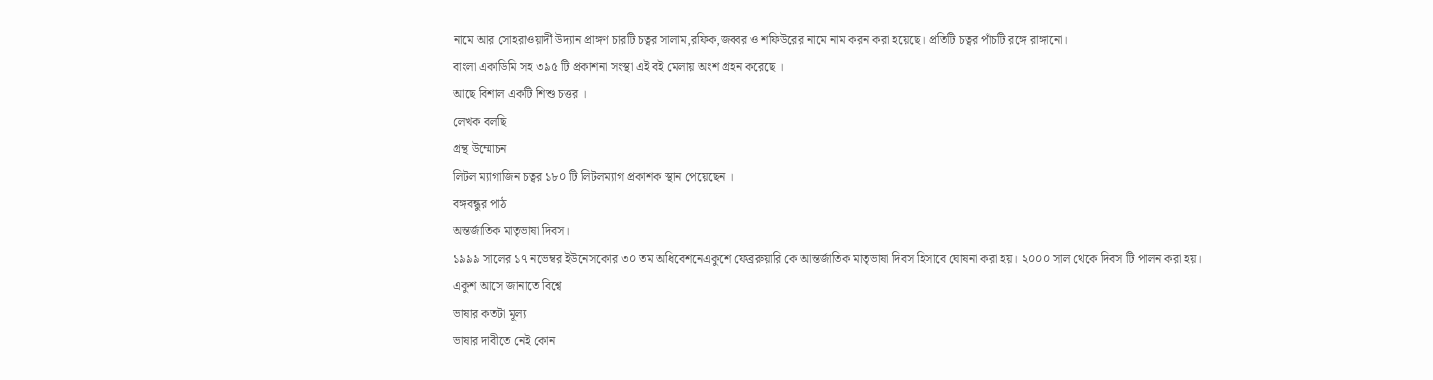নামে আর সোহরাওয়ার্দী উদ্যান প্রাঙ্গণ চারটি চত্বর সালাম,রফিক,জব্বর ও শফিউরের নামে নাম করন করা হয়েছে। প্রতিটি চত্বর পাঁচটি রঙ্গে রাঙ্গানো।
বাংলা একাডিমি সহ ৩৯৫ টি প্রকাশনা সংস্থা এই বই মেলায় অংশ গ্রহন করেছে ।
আছে বিশাল একটি শিশু চত্তর ।
লেখক বলছি
গ্রন্থ উম্মোচন
লিটল ম্যাগাজিন চত্বর ১৮০ টি লিটলম্যাগ প্রকাশক স্থান পেয়েছেন ।
বঙ্গবন্ধুর পাঠ
অন্তর্জাতিক মাতৃভাষা দিবস।
১৯৯৯ সালের ১৭ নভেম্বর ইউনেসকোর ৩০ তম অধিবেশনেএকুশে ফেব্ররুয়ারি কে আন্তর্জাতিক মাতৃভাষা দিবস হিসাবে ঘোষনা করা হয়। ২০০০ সাল থেকে দিবস টি পালন করা হয়।
একুশ আসে জানাতে বিশ্বে
ভাষার কতটা মূল্য
ভাষার দাবীতে নেই কোন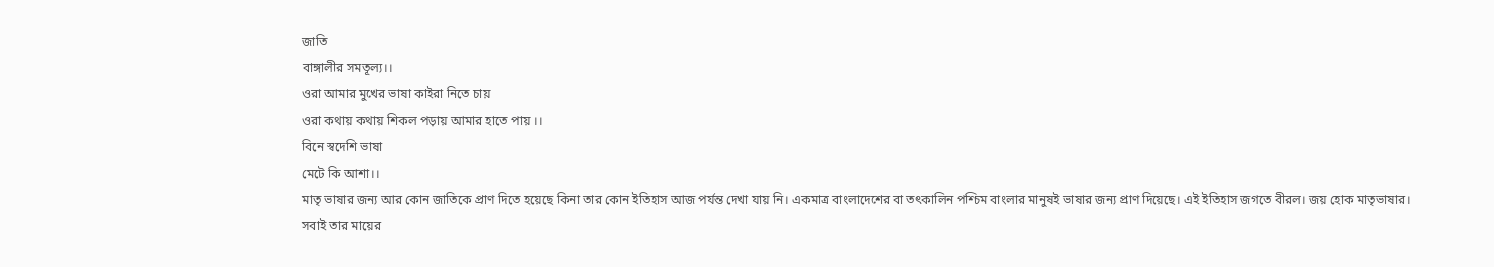জাতি
বাঙ্গালীর সমতূল্য।।
ওরা আমার মুখের ভাষা কাইরা নিতে চায়
ওরা কথায় কথায় শিকল পড়ায় আমার হাতে পায় ।।
বিনে স্বদেশি ভাষা
মেটে কি আশা।।
মাতৃ ভাষার জন্য আর কোন জাতিকে প্রাণ দিতে হয়েছে কিনা তার কোন ইতিহাস আজ পর্যন্ত দেখা যায় নি। একমাত্র বাংলাদেশের বা তৎকালিন পশ্চিম বাংলার মানুষই ভাষার জন্য প্রাণ দিয়েছে। এই ইতিহাস জগতে বীরল। জয় হোক মাতৃভাষার। সবাই তার মায়ের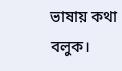ভাষায় কথা বলুক।